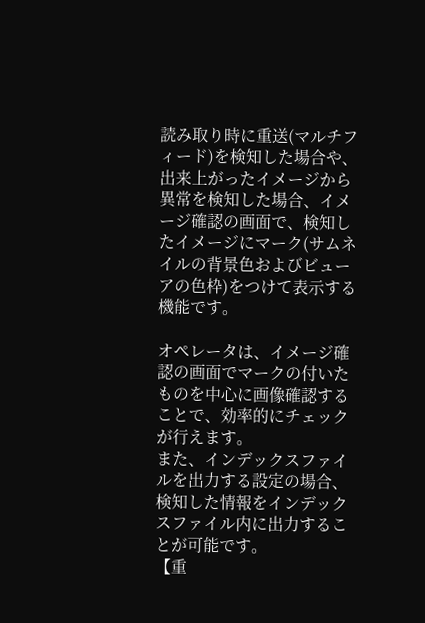読み取り時に重送(マルチフィード)を検知した場合や、出来上がったイメージから異常を検知した場合、イメージ確認の画面で、検知したイメージにマーク(サムネイルの背景色およびビューアの色枠)をつけて表示する機能です。

オペレータは、イメージ確認の画面でマークの付いたものを中心に画像確認することで、効率的にチェックが行えます。
また、インデックスファイルを出力する設定の場合、検知した情報をインデックスファイル内に出力することが可能です。
【重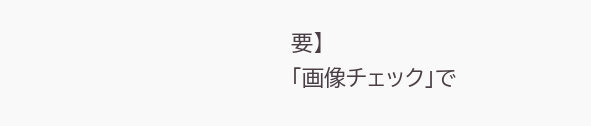要】
「画像チェック」で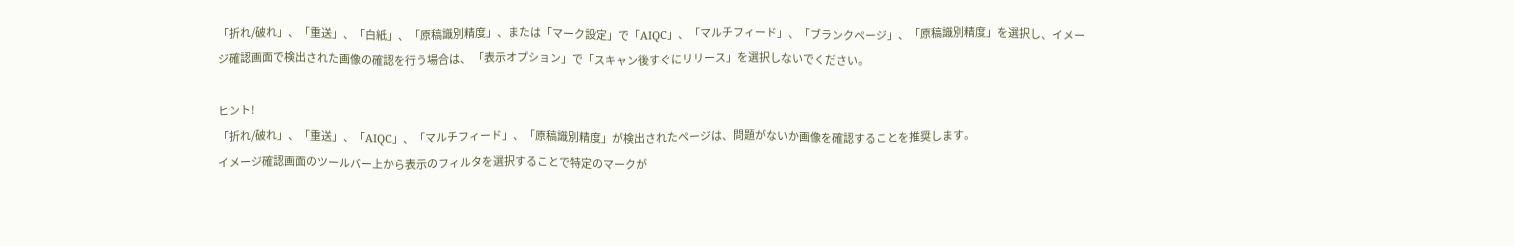「折れ/破れ」、「重送」、「白紙」、「原稿識別精度」、または「マーク設定」で「AIQC」、「マルチフィード」、「ブランクページ」、「原稿識別精度」を選択し、イメージ確認画面で検出された画像の確認を行う場合は、 「表示オプション」で「スキャン後すぐにリリース」を選択しないでください。

ヒント!
「折れ/破れ」、「重送」、「AIQC」、「マルチフィード」、「原稿識別精度」が検出されたページは、問題がないか画像を確認することを推奨します。
イメージ確認画面のツールバー上から表示のフィルタを選択することで特定のマークが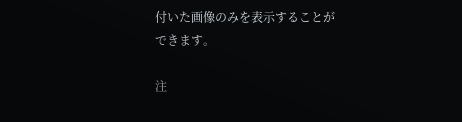付いた画像のみを表示することができます。

注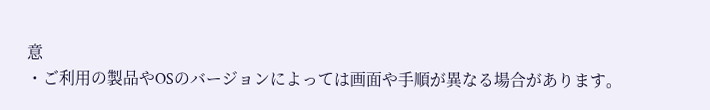意
・ご利用の製品やOSのバージョンによっては画面や手順が異なる場合があります。